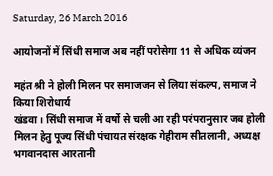Saturday, 26 March 2016

आयोजनों में सिंधी समाज अब नहीं परोसेगा 11 से अधिक व्यंजन

महंत श्री ने होली मिलन पर समाजजन से लिया संकल्प, समाज ने किया शिरोधार्य
खंडवा। सिंधी समाज में वर्षो से चली आ रही परंपरानुसार जब होली मिलन हेतु पूज्य सिंधी पंचायत संरक्षक गेहीराम सीतलानी, अध्यक्ष भगवानदास आरतानी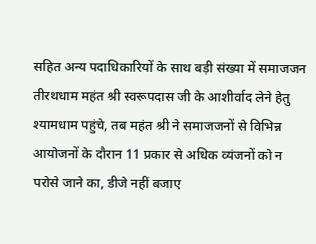सहित अन्य पदाधिकारियों के साथ बड़ी संख्या में समाजजन तीरथधाम महंत श्री स्वरूपदास जी के आशीर्वाद लेने हेतु श्यामधाम पहुंचे, तब महंत श्री ने समाजजनों से विभिन्न आयोजनों के दौरान 11 प्रकार से अधिक व्यंजनों को न परोसे जाने का, डीजे नहीं बजाए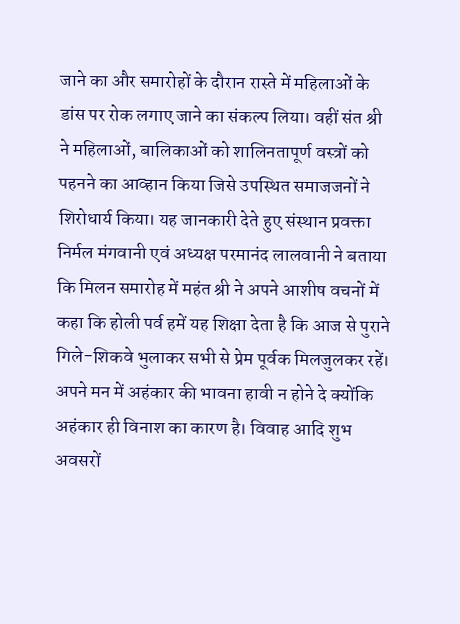जाने का और समारोहों के दौरान रास्ते में महिलाओं के डांस पर रोक लगाए जाने का संकल्प लिया। वहीं संत श्री ने महिलाओं, बालिकाओं को शालिनतापूर्ण वस्त्रों को पहनने का आव्हान किया जिसे उपस्थित समाजजनों ने शिरोधार्य किया। यह जानकारी देते हुए संस्थान प्रवक्ता निर्मल मंगवानी एवं अध्यक्ष परमानंद लालवानी ने बताया कि मिलन समारोह में महंत श्री ने अपने आशीष वचनों में कहा कि होली पर्व हमें यह शिक्षा देता है कि आज से पुराने गिले-शिकवे भुलाकर सभी से प्रेम पूर्वक मिलजुलकर रहें। अपने मन में अहंकार की भावना हावी न होने दे क्योंकि अहंकार ही विनाश का कारण है। विवाह आदि शुभ अवसरों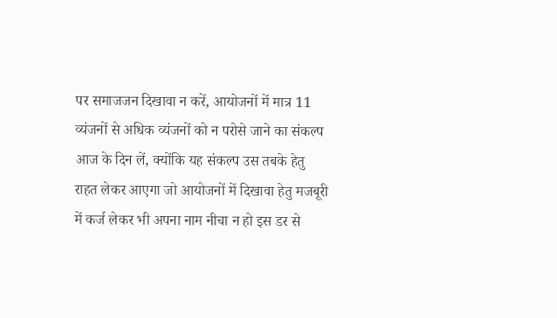पर समाजजन दिखावा न करें, आयोजनों में मात्र 11 व्यंजनों से अधिक व्यंजनों को न परोसे जाने का संकल्प आज के दिन लें, क्योंकि यह संकल्प उस तबके हेतु राहत लेकर आएगा जो आयोजनों में दिखावा हेतु मजबूरी में कर्ज लेकर भी अपना नाम नीचा न हो इस डर से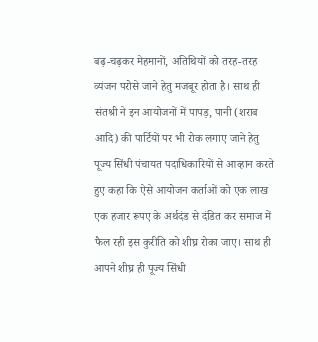बढ़-चढ़कर मेहमानों, अतिथियों को तरह-तरह व्यंजन परोसे जाने हेतु मजबूर होता है। साथ ही संतश्री ने इन आयोजनों में पापड़, पानी (शराब आदि) की पार्टियों पर भी रोक लगाए जाने हेतु पूज्य सिंधी पंचायत पदाधिकारियों से आव्हान करते हुए कहा कि ऐसे आयोजन कर्ताओं को एक लाख एक हजार रूपए के अर्थदंड से दंडित कर समाज में फैल रही इस कुरीति को शीघ्र रोका जाए। साथ ही आपने शीघ्र ही पूज्य सिंधी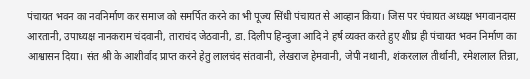पंचायत भवन का नवनिर्माण कर समाज को समर्पित करने का भी पूज्य सिंधी पंचायत से आव्हान किया। जिस पर पंचायत अध्यक्ष भगवानदास आरतानी, उपाध्यक्ष नानकराम चंदवानी, ताराचंद जेठवानी, डा. दिलीप हिन्दुजा आदि ने हर्ष व्यक्त करते हुए शीघ्र ही पंचायत भवन निर्माण का आश्वासन दिया। संत श्री के आशीर्वाद प्राप्त करने हेतु लालचंद संतवानी, लेखराज हेमवानी, जेपी नथानी, शंकरलाल तीर्थानी, रमेशलाल तिन्ना,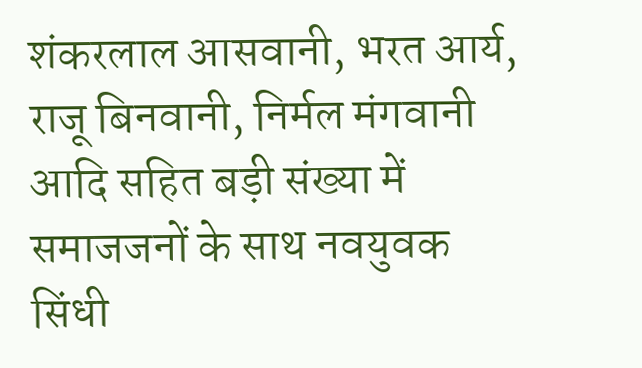शंकरलाल आसवानी, भरत आर्य, राजू बिनवानी, निर्मल मंगवानी आदि सहित बड़ी संख्या में समाजजनों के साथ नवयुवक सिंधी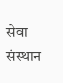सेवा संस्थान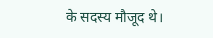के सदस्य मौजूद थे।